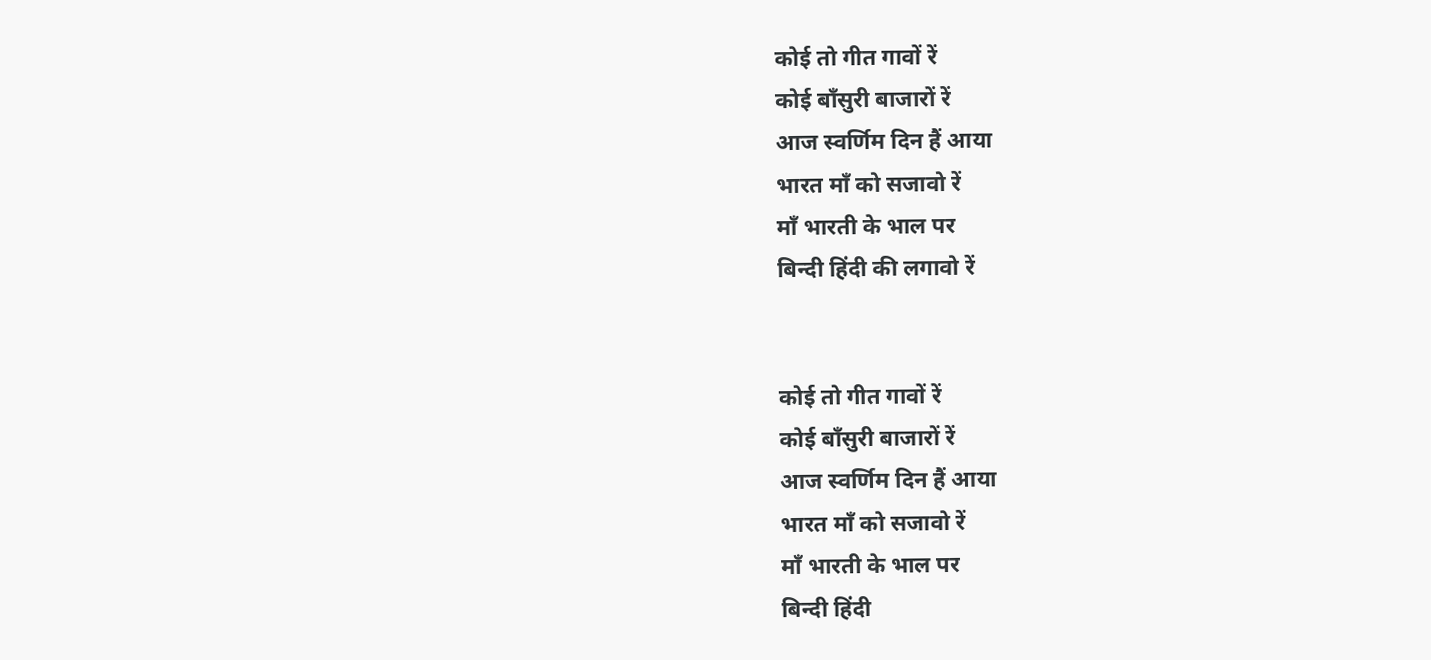कोई तो गीत गावों रें
कोई बाँसुरी बाजारों रें
आज स्वर्णिम दिन हैं आया
भारत माँ को सजावो रें
माँ भारती के भाल पर
बिन्दी हिंदी की लगावो रें


कोई तो गीत गावों रें
कोई बाँसुरी बाजारों रें
आज स्वर्णिम दिन हैं आया
भारत माँ को सजावो रें
माँ भारती के भाल पर
बिन्दी हिंदी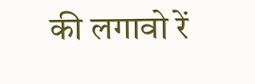की लगावो रें